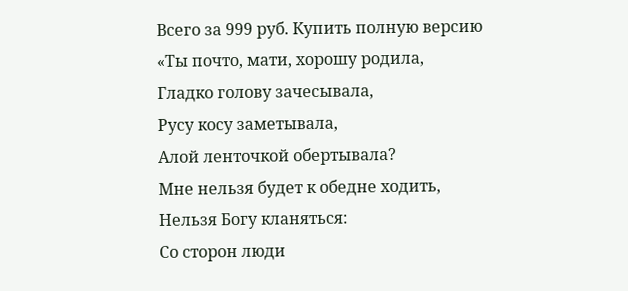Всего за 999 руб. Купить полную версию
«Ты почто, мати, хорошу родила,
Гладко голову зачесывала,
Русу косу заметывала,
Алой ленточкой обертывала?
Мне нельзя будет к обедне ходить,
Нельзя Богу кланяться:
Со сторон люди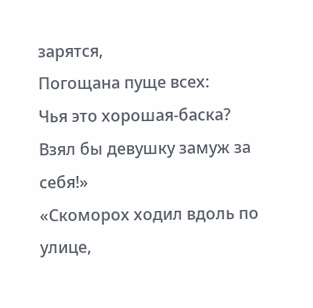зарятся,
Погощана пуще всех:
Чья это хорошая-баска?
Взял бы девушку замуж за себя!»
«Скоморох ходил вдоль по улице,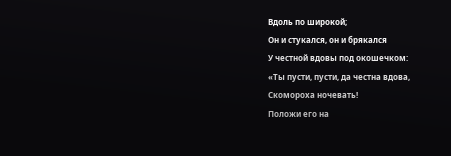Вдоль по широкой;
Он и стукался, он и брякался
У честной вдовы под окошечком:
«Ты пусти, пусти, да честна вдова,
Скомороха ночевать!
Положи его на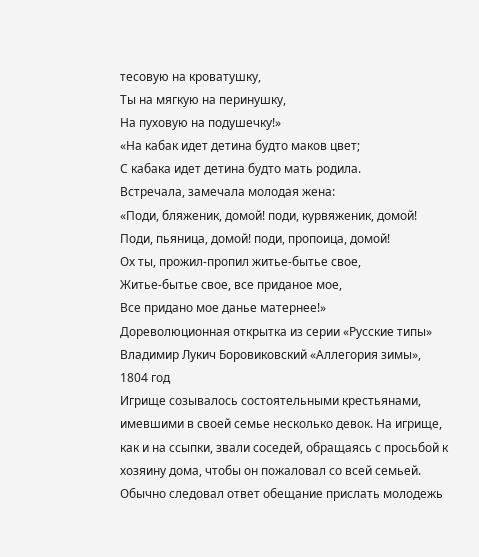тесовую на кроватушку,
Ты на мягкую на перинушку,
На пуховую на подушечку!»
«На кабак идет детина будто маков цвет;
С кабака идет детина будто мать родила.
Встречала, замечала молодая жена:
«Поди, бляженик, домой! поди, курвяженик, домой!
Поди, пьяница, домой! поди, пропоица, домой!
Ох ты, прожил-пропил житье-бытье свое,
Житье-бытье свое, все приданое мое,
Все придано мое данье матернее!»
Дореволюционная открытка из серии «Русские типы»
Владимир Лукич Боровиковский «Аллегория зимы», 1804 год
Игрище созывалось состоятельными крестьянами, имевшими в своей семье несколько девок. На игрище, как и на ссыпки, звали соседей, обращаясь с просьбой к хозяину дома, чтобы он пожаловал со всей семьей. Обычно следовал ответ обещание прислать молодежь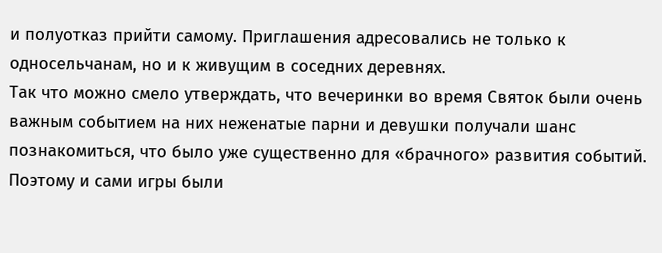и полуотказ прийти самому. Приглашения адресовались не только к односельчанам, но и к живущим в соседних деревнях.
Так что можно смело утверждать, что вечеринки во время Святок были очень важным событием на них неженатые парни и девушки получали шанс познакомиться, что было уже существенно для «брачного» развития событий. Поэтому и сами игры были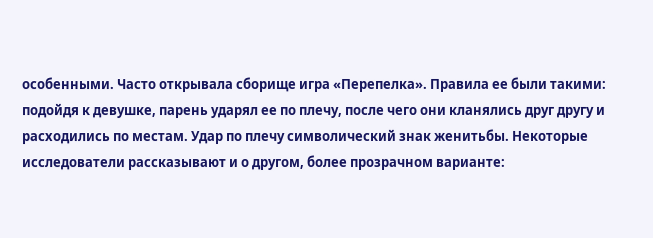особенными. Часто открывала сборище игра «Перепелка». Правила ее были такими: подойдя к девушке, парень ударял ее по плечу, после чего они кланялись друг другу и расходились по местам. Удар по плечу символический знак женитьбы. Некоторые исследователи рассказывают и о другом, более прозрачном варианте: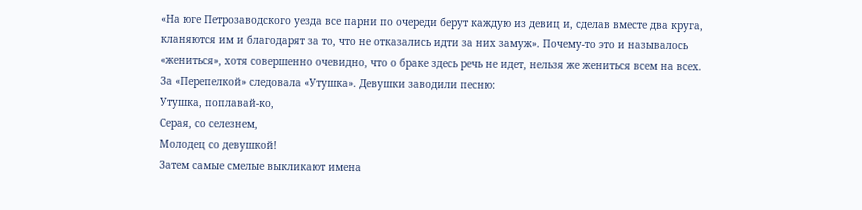«На юге Петрозаводского уезда все парни по очереди берут каждую из девиц и, сделав вместе два круга, кланяются им и благодарят за то, что не отказались идти за них замуж». Почему-то это и называлось «жениться», хотя совершенно очевидно, что о браке здесь речь не идет, нельзя же жениться всем на всех.
За «Перепелкой» следовала «Утушка». Девушки заводили песню:
Утушка, поплавай-ко,
Серая, со селезнем,
Молодец со девушкой!
Затем самые смелые выкликают имена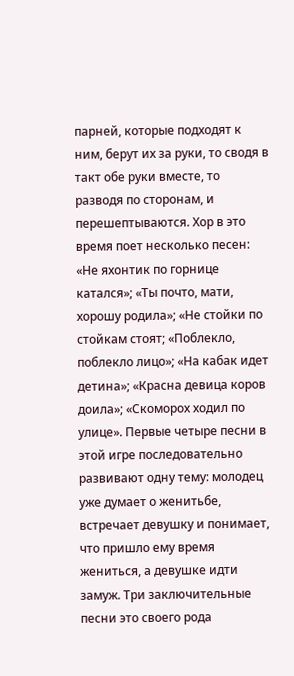парней, которые подходят к ним, берут их за руки, то сводя в такт обе руки вместе, то разводя по сторонам, и перешептываются. Хор в это время поет несколько песен: «Не яхонтик по горнице катался»; «Ты почто, мати, хорошу родила»; «Не стойки по стойкам стоят; «Поблекло, поблекло лицо»; «На кабак идет детина»; «Красна девица коров доила»; «Скоморох ходил по улице». Первые четыре песни в этой игре последовательно развивают одну тему: молодец уже думает о женитьбе, встречает девушку и понимает, что пришло ему время жениться, а девушке идти замуж. Три заключительные песни это своего рода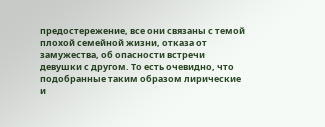предостережение, все они связаны с темой плохой семейной жизни, отказа от замужества, об опасности встречи девушки с другом. То есть очевидно, что подобранные таким образом лирические и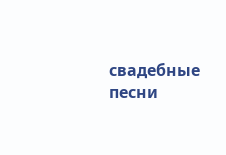свадебные песни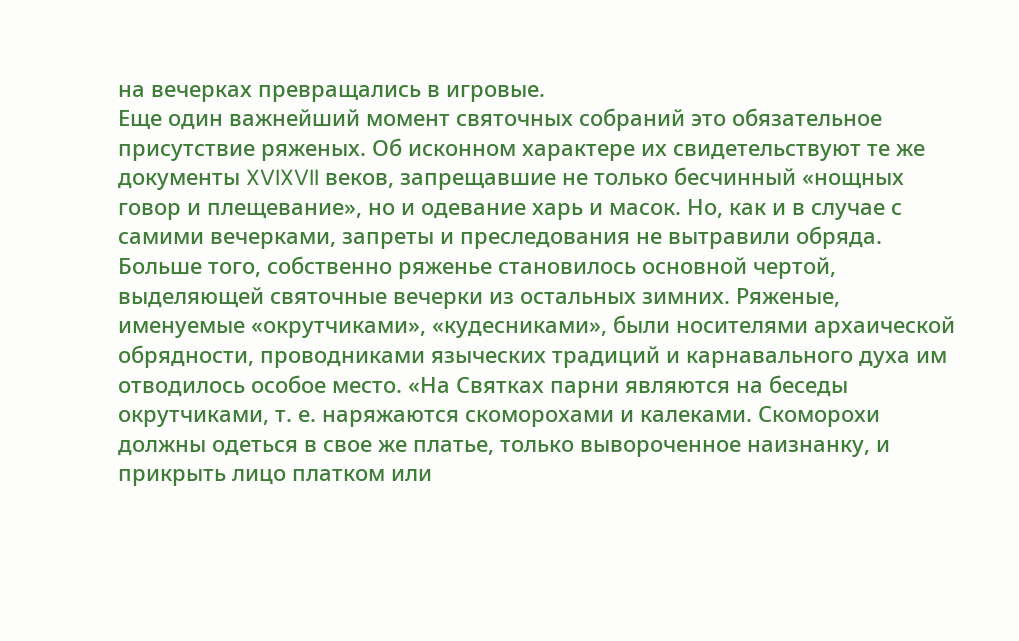на вечерках превращались в игровые.
Еще один важнейший момент святочных собраний это обязательное присутствие ряженых. Об исконном характере их свидетельствуют те же документы XVIXVII веков, запрещавшие не только бесчинный «нощных говор и плещевание», но и одевание харь и масок. Но, как и в случае с самими вечерками, запреты и преследования не вытравили обряда. Больше того, собственно ряженье становилось основной чертой, выделяющей святочные вечерки из остальных зимних. Ряженые, именуемые «окрутчиками», «кудесниками», были носителями архаической обрядности, проводниками языческих традиций и карнавального духа им отводилось особое место. «На Святках парни являются на беседы окрутчиками, т. е. наряжаются скоморохами и калеками. Скоморохи должны одеться в свое же платье, только вывороченное наизнанку, и прикрыть лицо платком или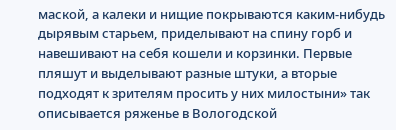маской, а калеки и нищие покрываются каким-нибудь дырявым старьем, приделывают на спину горб и навешивают на себя кошели и корзинки. Первые пляшут и выделывают разные штуки, а вторые подходят к зрителям просить у них милостыни» так описывается ряженье в Вологодской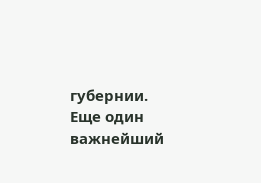губернии.
Еще один важнейший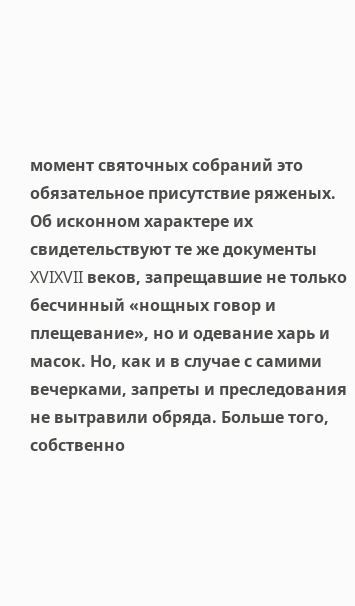момент святочных собраний это обязательное присутствие ряженых. Об исконном характере их свидетельствуют те же документы XVIXVII веков, запрещавшие не только бесчинный «нощных говор и плещевание», но и одевание харь и масок. Но, как и в случае с самими вечерками, запреты и преследования не вытравили обряда. Больше того, собственно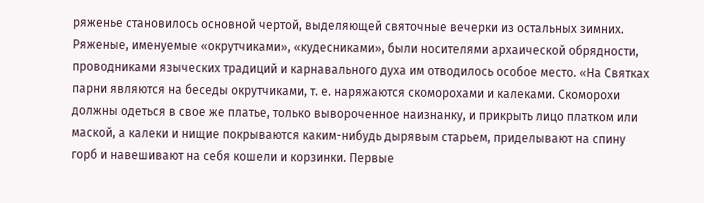ряженье становилось основной чертой, выделяющей святочные вечерки из остальных зимних. Ряженые, именуемые «окрутчиками», «кудесниками», были носителями архаической обрядности, проводниками языческих традиций и карнавального духа им отводилось особое место. «На Святках парни являются на беседы окрутчиками, т. е. наряжаются скоморохами и калеками. Скоморохи должны одеться в свое же платье, только вывороченное наизнанку, и прикрыть лицо платком или маской, а калеки и нищие покрываются каким-нибудь дырявым старьем, приделывают на спину горб и навешивают на себя кошели и корзинки. Первые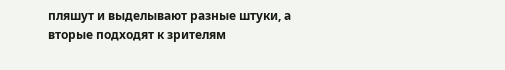пляшут и выделывают разные штуки, а вторые подходят к зрителям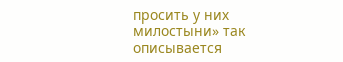просить у них милостыни» так описывается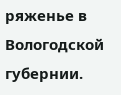ряженье в Вологодской губернии.